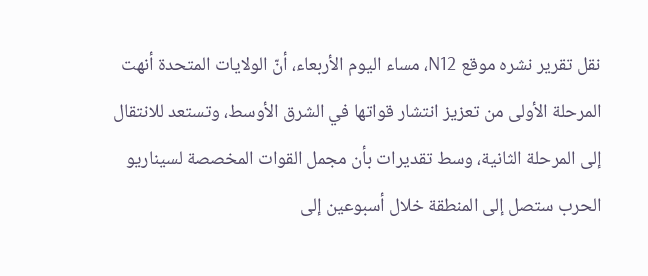نقل تقرير نشره موقع N12، مساء اليوم الأربعاء، أنّ الولايات المتحدة أنهت المرحلة الأولى من تعزيز انتشار قواتها في الشرق الأوسط، وتستعد للانتقال إلى المرحلة الثانية، وسط تقديرات بأن مجمل القوات المخصصة لسيناريو الحرب ستصل إلى المنطقة خلال أسبوعين إلى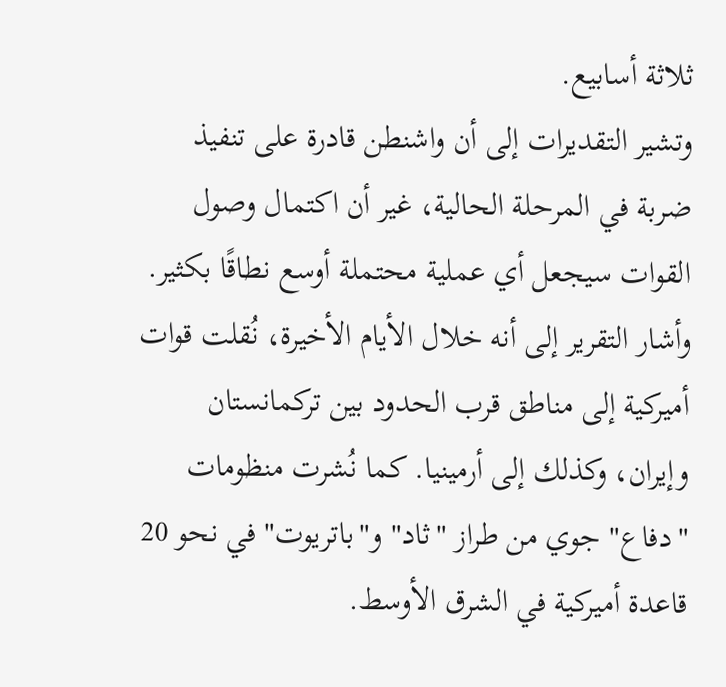ثلاثة أسابيع.
وتشير التقديرات إلى أن واشنطن قادرة على تنفيذ ضربة في المرحلة الحالية، غير أن اكتمال وصول القوات سيجعل أي عملية محتملة أوسع نطاقًا بكثير.
وأشار التقرير إلى أنه خلال الأيام الأخيرة، نُقلت قوات أميركية إلى مناطق قرب الحدود بين تركمانستان وإيران، وكذلك إلى أرمينيا. كما نُشرت منظومات "دفاع" جوي من طراز "ثاد" و"باتريوت" في نحو 20 قاعدة أميركية في الشرق الأوسط.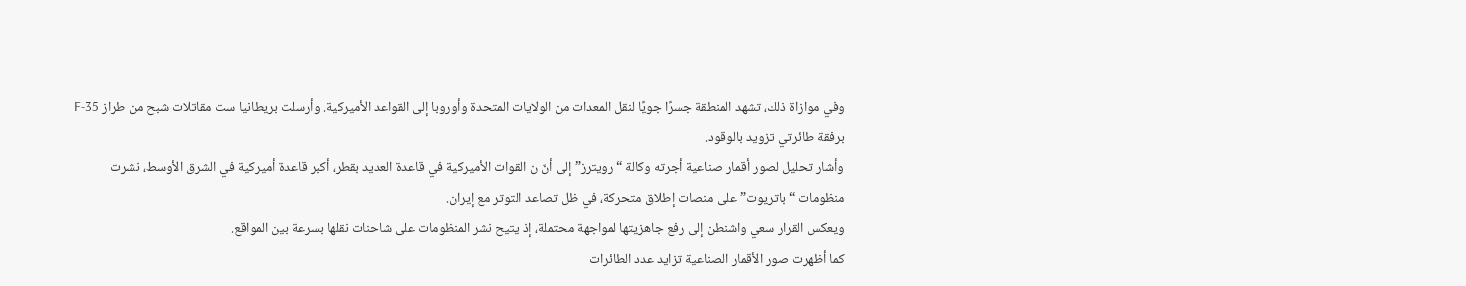وفي موازاة ذلك، تشهد المنطقة جسرًا جويًا لنقل المعدات من الولايات المتحدة وأوروبا إلى القواعد الأميركية. وأرسلت بريطانيا ست مقاتلات شبح من طراز F-35 برفقة طائرتي تزويد بالوقود.
وأشار تحليل لصور أقمار صناعية أجرته وكالة “رويترز” إلى أنّ ن القوات الأميركية في قاعدة العديد بقطر، أكبر قاعدة أميركية في الشرق الأوسط، نشرت منظومات “باتريوت” على منصات إطلاق متحركة، في ظل تصاعد التوتر مع إيران.
ويعكس القرار سعي واشنطن إلى رفع جاهزيتها لمواجهة محتملة، إذ يتيح نشر المنظومات على شاحنات نقلها بسرعة بين المواقع.
كما أظهرت صور الأقمار الصناعية تزايد عدد الطائرات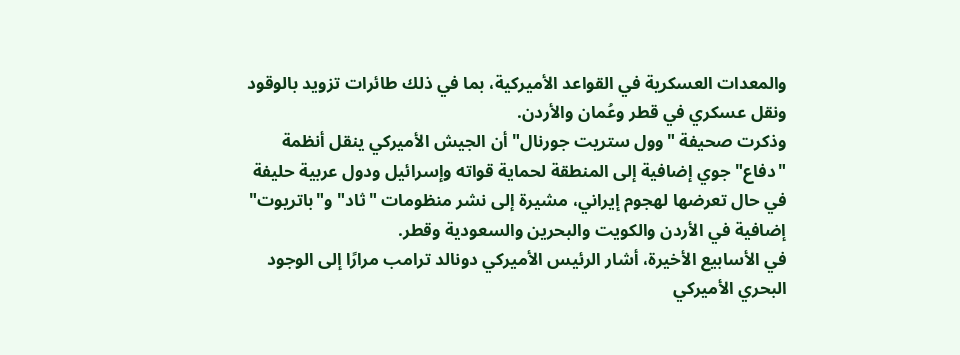والمعدات العسكرية في القواعد الأميركية، بما في ذلك طائرات تزويد بالوقود ونقل عسكري في قطر وعُمان والأردن.
وذكرت صحيفة "وول ستريت جورنال" أن الجيش الأميركي ينقل أنظمة "دفاع" جوي إضافية إلى المنطقة لحماية قواته وإسرائيل ودول عربية حليفة في حال تعرضها لهجوم إيراني، مشيرة إلى نشر منظومات "ثاد" و"باتريوت" إضافية في الأردن والكويت والبحرين والسعودية وقطر.
في الأسابيع الأخيرة، أشار الرئيس الأميركي دونالد ترامب مرارًا إلى الوجود البحري الأميركي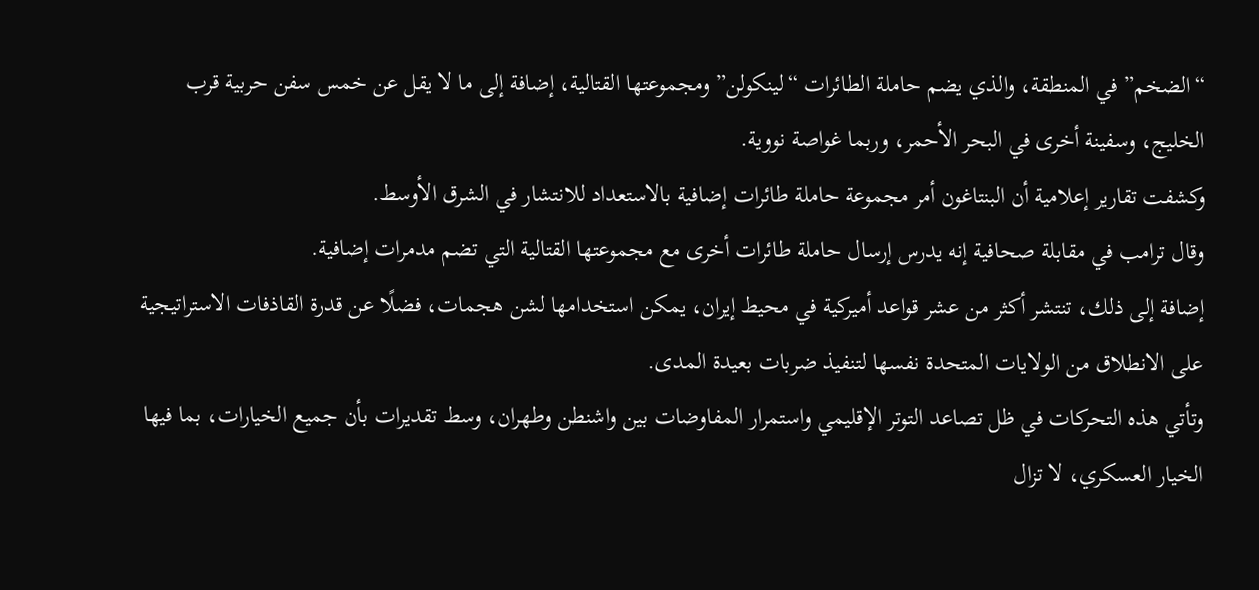“الضخم” في المنطقة، والذي يضم حاملة الطائرات “لينكولن” ومجموعتها القتالية، إضافة إلى ما لا يقل عن خمس سفن حربية قرب الخليج، وسفينة أخرى في البحر الأحمر، وربما غواصة نووية.
وكشفت تقارير إعلامية أن البنتاغون أمر مجموعة حاملة طائرات إضافية بالاستعداد للانتشار في الشرق الأوسط.
وقال ترامب في مقابلة صحافية إنه يدرس إرسال حاملة طائرات أخرى مع مجموعتها القتالية التي تضم مدمرات إضافية.
إضافة إلى ذلك، تنتشر أكثر من عشر قواعد أميركية في محيط إيران، يمكن استخدامها لشن هجمات، فضلًا عن قدرة القاذفات الاستراتيجية على الانطلاق من الولايات المتحدة نفسها لتنفيذ ضربات بعيدة المدى.
وتأتي هذه التحركات في ظل تصاعد التوتر الإقليمي واستمرار المفاوضات بين واشنطن وطهران، وسط تقديرات بأن جميع الخيارات، بما فيها الخيار العسكري، لا تزال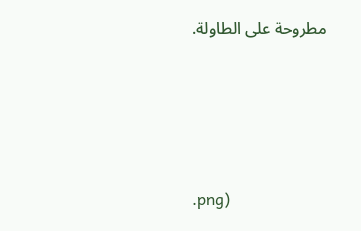مطروحة على الطاولة.





.png)